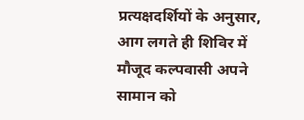प्रत्यक्षदर्शियों के अनुसार, आग लगते ही शिविर में मौजूद कल्पवासी अपने सामान को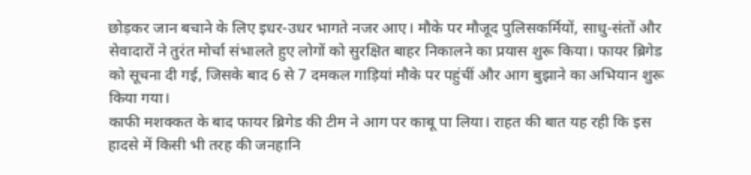छोड़कर जान बचाने के लिए इधर-उधर भागते नजर आए। मौके पर मौजूद पुलिसकर्मियों, साधु-संतों और सेवादारों ने तुरंत मोर्चा संभालते हुए लोगों को सुरक्षित बाहर निकालने का प्रयास शुरू किया। फायर ब्रिगेड को सूचना दी गई, जिसके बाद 6 से 7 दमकल गाड़ियां मौके पर पहुंचीं और आग बुझाने का अभियान शुरू किया गया।
काफी मशक्कत के बाद फायर ब्रिगेड की टीम ने आग पर काबू पा लिया। राहत की बात यह रही कि इस हादसे में किसी भी तरह की जनहानि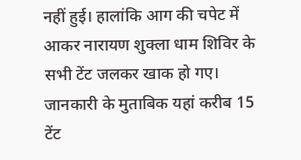नहीं हुई। हालांकि आग की चपेट में आकर नारायण शुक्ला धाम शिविर के सभी टेंट जलकर खाक हो गए। जानकारी के मुताबिक यहां करीब 15 टेंट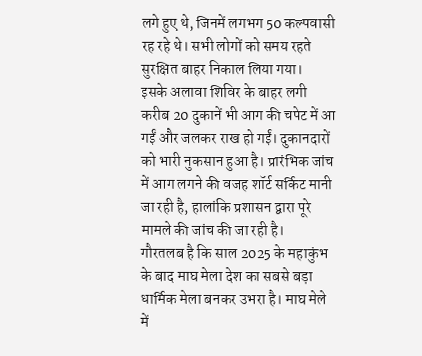लगे हुए थे, जिनमें लगभग 50 कल्पवासी रह रहे थे। सभी लोगों को समय रहते सुरक्षित बाहर निकाल लिया गया।
इसके अलावा शिविर के बाहर लगी करीब 20 दुकानें भी आग की चपेट में आ गईं और जलकर राख हो गईं। दुकानदारों को भारी नुकसान हुआ है। प्रारंभिक जांच में आग लगने की वजह शॉर्ट सर्किट मानी जा रही है, हालांकि प्रशासन द्वारा पूरे मामले की जांच की जा रही है।
गौरतलब है कि साल 2025 के महाकुंभ के बाद माघ मेला देश का सबसे बड़ा धार्मिक मेला बनकर उभरा है। माघ मेले में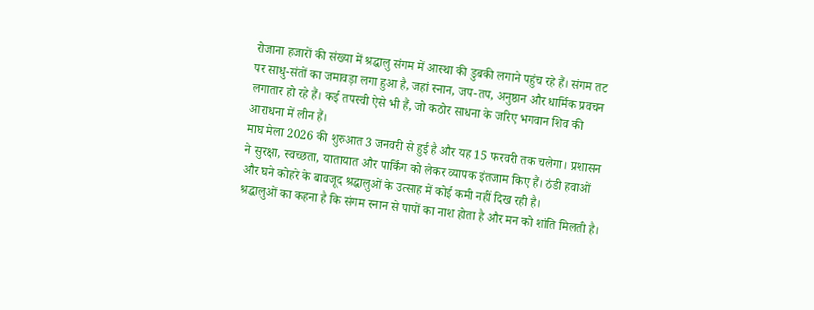रोजाना हजारों की संख्या में श्रद्धालु संगम में आस्था की डुबकी लगाने पहुंच रहे हैं। संगम तट पर साधु-संतों का जमावड़ा लगा हुआ है, जहां स्नान, जप-तप, अनुष्ठान और धार्मिक प्रवचन लगातार हो रहे हैं। कई तपस्वी ऐसे भी हैं, जो कठोर साधना के जरिए भगवान शिव की आराधना में लीन हैं।
माघ मेला 2026 की शुरुआत 3 जनवरी से हुई है और यह 15 फरवरी तक चलेगा। प्रशासन ने सुरक्षा, स्वच्छता, यातायात और पार्किंग को लेकर व्यापक इंतजाम किए हैं। ठंडी हवाओं और घने कोहरे के बावजूद श्रद्धालुओं के उत्साह में कोई कमी नहीं दिख रही है।
श्रद्धालुओं का कहना है कि संगम स्नान से पापों का नाश होता है और मन को शांति मिलती है।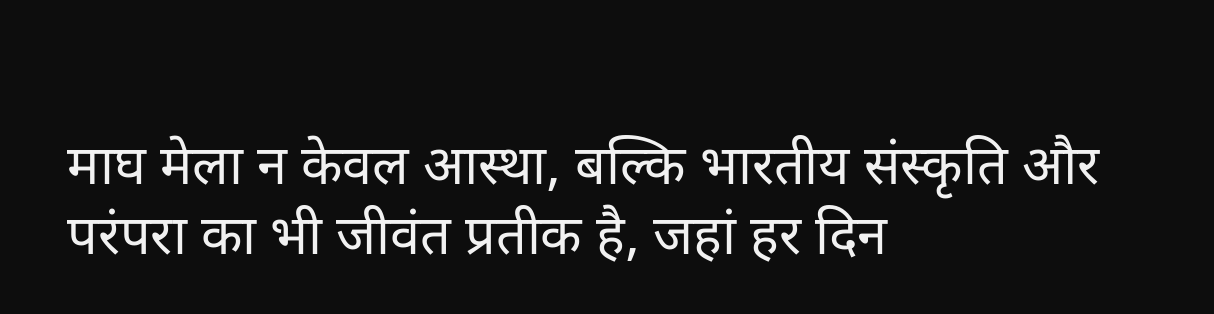माघ मेला न केवल आस्था, बल्कि भारतीय संस्कृति और परंपरा का भी जीवंत प्रतीक है, जहां हर दिन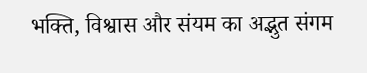भक्ति, विश्वास और संयम का अद्भुत संगम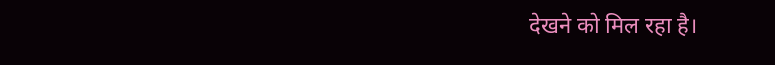देखने को मिल रहा है।